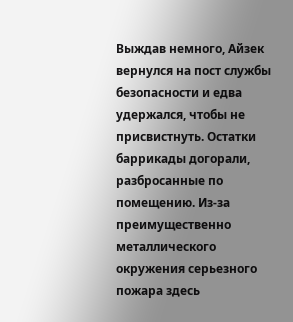Выждав немного, Айзек вернулся на пост службы безопасности и едва удержался, чтобы не присвистнуть. Остатки баррикады догорали, разбросанные по помещению. Из-за преимущественно металлического окружения серьезного пожара здесь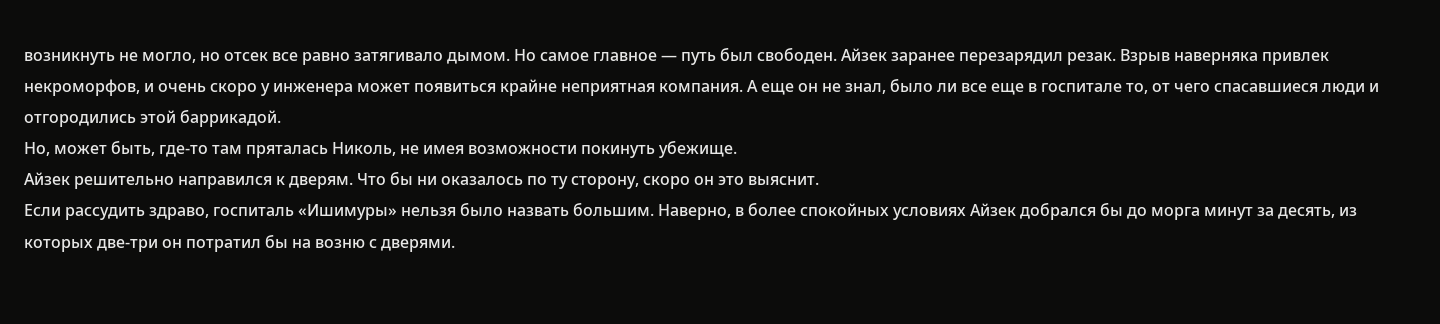возникнуть не могло, но отсек все равно затягивало дымом. Но самое главное — путь был свободен. Айзек заранее перезарядил резак. Взрыв наверняка привлек некроморфов, и очень скоро у инженера может появиться крайне неприятная компания. А еще он не знал, было ли все еще в госпитале то, от чего спасавшиеся люди и отгородились этой баррикадой.
Но, может быть, где-то там пряталась Николь, не имея возможности покинуть убежище.
Айзек решительно направился к дверям. Что бы ни оказалось по ту сторону, скоро он это выяснит.
Если рассудить здраво, госпиталь «Ишимуры» нельзя было назвать большим. Наверно, в более спокойных условиях Айзек добрался бы до морга минут за десять, из которых две-три он потратил бы на возню с дверями.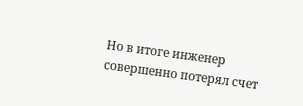Но в итоге инженер совершенно потерял счет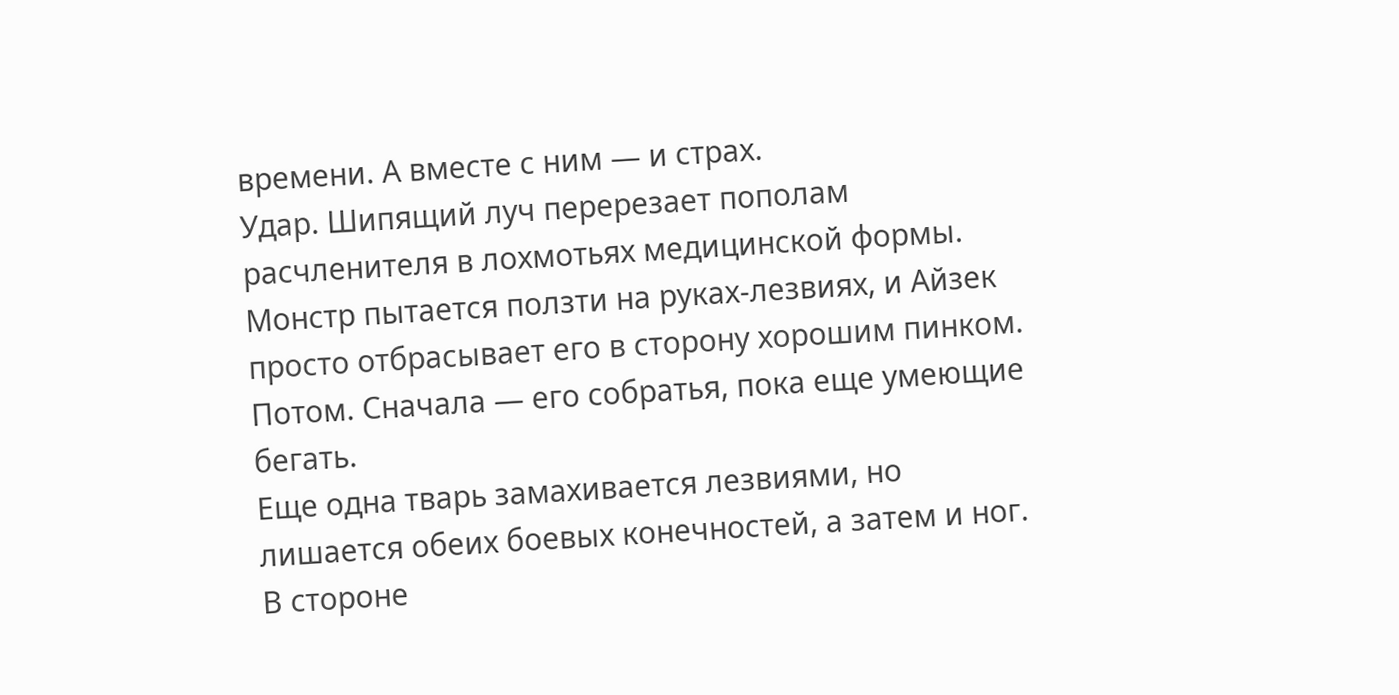времени. А вместе с ним — и страх.
Удар. Шипящий луч перерезает пополам расчленителя в лохмотьях медицинской формы. Монстр пытается ползти на руках-лезвиях, и Айзек просто отбрасывает его в сторону хорошим пинком. Потом. Сначала — его собратья, пока еще умеющие бегать.
Еще одна тварь замахивается лезвиями, но лишается обеих боевых конечностей, а затем и ног. В стороне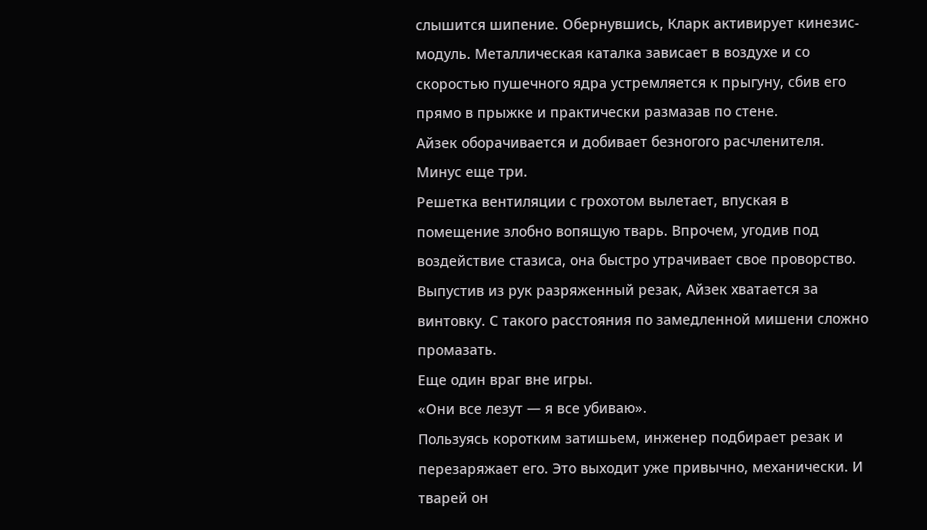слышится шипение. Обернувшись, Кларк активирует кинезис-модуль. Металлическая каталка зависает в воздухе и со скоростью пушечного ядра устремляется к прыгуну, сбив его прямо в прыжке и практически размазав по стене.
Айзек оборачивается и добивает безногого расчленителя.
Минус еще три.
Решетка вентиляции с грохотом вылетает, впуская в помещение злобно вопящую тварь. Впрочем, угодив под воздействие стазиса, она быстро утрачивает свое проворство. Выпустив из рук разряженный резак, Айзек хватается за винтовку. С такого расстояния по замедленной мишени сложно промазать.
Еще один враг вне игры.
«Они все лезут — я все убиваю».
Пользуясь коротким затишьем, инженер подбирает резак и перезаряжает его. Это выходит уже привычно, механически. И тварей он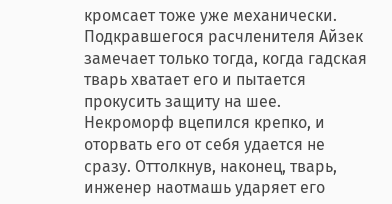кромсает тоже уже механически. Подкравшегося расчленителя Айзек замечает только тогда, когда гадская тварь хватает его и пытается прокусить защиту на шее. Некроморф вцепился крепко, и оторвать его от себя удается не сразу. Оттолкнув, наконец, тварь, инженер наотмашь ударяет его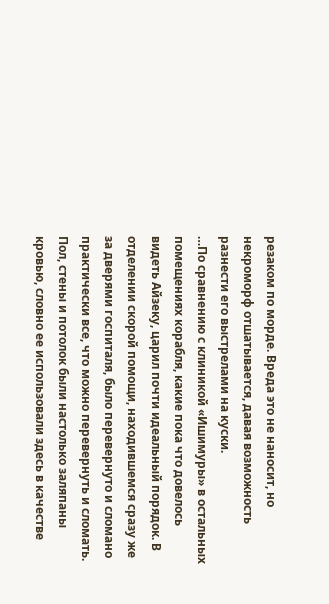резаком по морде. Вреда это не наносит, но некроморф отшатывается, давая возможность разнести его выстрелами на куски.
…По сравнению с клиникой «Ишимуры» в остальных помещениях корабля, какие пока что довелось видеть Айзеку, царил почти идеальный порядок. В отделении скорой помощи, находившемся сразу же за дверями госпиталя, было перевернуто и сломано практически все, что можно перевернуть и сломать. Пол, стены и потолок были настолько заляпаны кровью, словно ее использовали здесь в качестве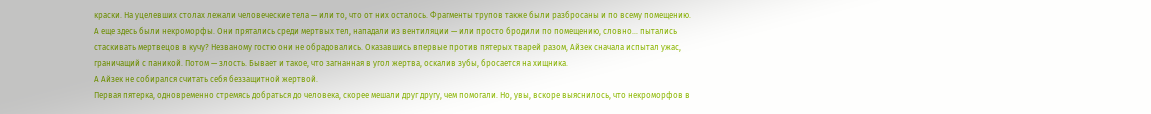краски. На уцелевших столах лежали человеческие тела — или то, что от них осталось. Фрагменты трупов также были разбросаны и по всему помещению.
А еще здесь были некроморфы. Они прятались среди мертвых тел, нападали из вентиляции — или просто бродили по помещению, словно… пытались стаскивать мертвецов в кучу? Незваному гостю они не обрадовались. Оказавшись впервые против пятерых тварей разом, Айзек сначала испытал ужас, граничащий с паникой. Потом — злость. Бывает и такое, что загнанная в угол жертва, оскалив зубы, бросается на хищника.
А Айзек не собирался считать себя беззащитной жертвой.
Первая пятерка, одновременно стремясь добраться до человека, скорее мешали друг другу, чем помогали. Но, увы, вскоре выяснилось, что некроморфов в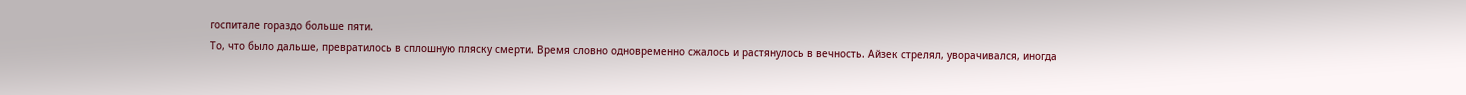госпитале гораздо больше пяти.
То, что было дальше, превратилось в сплошную пляску смерти. Время словно одновременно сжалось и растянулось в вечность. Айзек стрелял, уворачивался, иногда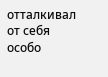отталкивал от себя особо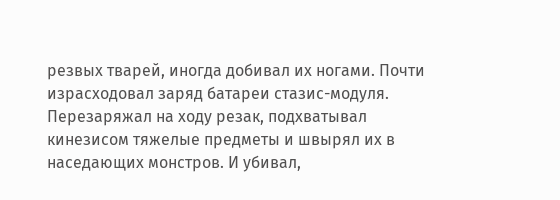резвых тварей, иногда добивал их ногами. Почти израсходовал заряд батареи стазис-модуля. Перезаряжал на ходу резак, подхватывал кинезисом тяжелые предметы и швырял их в наседающих монстров. И убивал,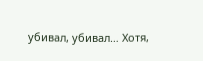убивал, убивал… Хотя,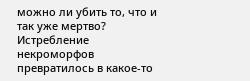можно ли убить то, что и так уже мертво? Истребление некроморфов превратилось в какое-то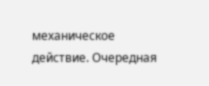механическое действие. Очередная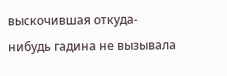выскочившая откуда-нибудь гадина не вызывала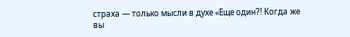страха — только мысли в духе «Еще один?! Когда же вы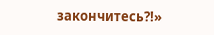закончитесь?!»